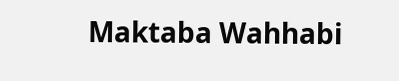Maktaba Wahhabi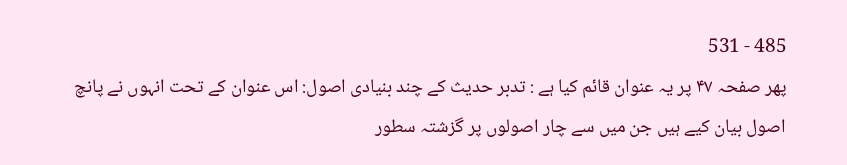485 - 531
پھر صفحہ ۴۷ پر یہ عنوان قائم کیا ہے : تدبر حدیث کے چند بنیادی اصول: اس عنوان کے تحت انہوں نے پانچ اصول بیان کیے ہیں جن میں سے چار اصولوں پر گزشتہ سطور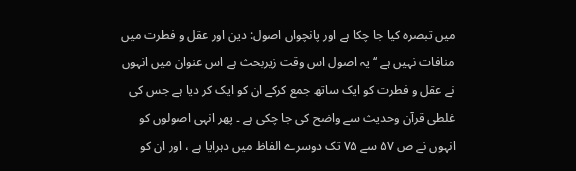میں تبصرہ کیا جا چکا ہے اور پانچواں اصول: دین اور عقل و فطرت میں منافات نہیں ہے ‘‘ یہ اصول اس وقت زیربحث ہے اس عنوان میں انہوں نے عقل و فطرت کو ایک ساتھ جمع کرکے ان کو ایک کر دیا ہے جس کی غلطی قرآن وحدیث سے واضح کی جا چکی ہے ۔ پھر انہی اصولوں کو انہوں نے ص ۵۷ سے ۷۵ تک دوسرے الفاظ میں دہرایا ہے ، اور ان کو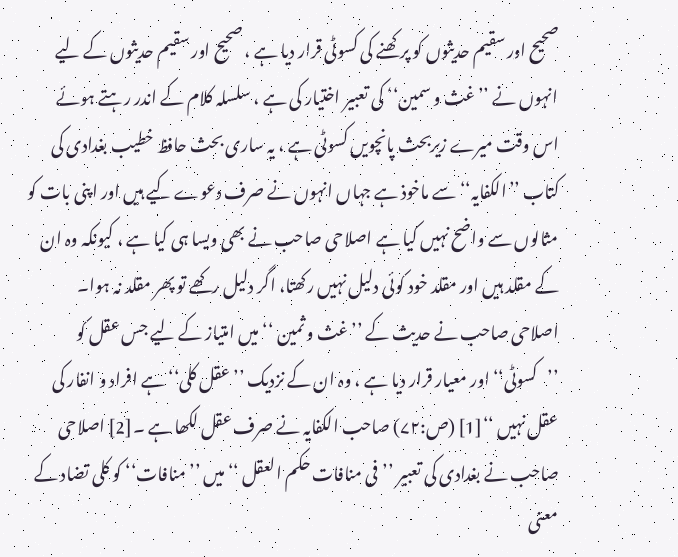صحیح اور سقیم حدیثوں کو پرکھنے کی کسوٹی قرار دیا ہے ، صحیح اور سقیم حدیثوں کے لیے انہوں نے ’’غث و سمین‘‘ کی تعبیر اختیار کی ہے ، سلسلہ کلام کے اندر رہتے ہوئے اس وقت میرے زیربحث پانچویں کسوٹی ہے ، یہ ساری بحث حافظ خطیب بغدادی کی کتاب ’’الکفایہ‘‘ سے ماخوذ ہے جہاں انہوں نے صرف دعوے کیے ہیں اور اپنی بات کو مثالوں سے واضح نہیں کیا ہے اصلاحی صاحب نے بھی ویسا ہی کیا ہے ، کیونکہ وہ ان کے مقلد ہیں اور مقلد خود کوئی دلیل نہیں رکھتا، اگر دلیل رکھے تو پھر مقلد نہ ہوا۔ اصلاحی صاحب نے حدیث کے ’’غث و ثمین ‘‘ میں امتیاز کے لیے جس عقل کو ’’کسوٹی‘‘ اور معیار قرار دیا ہے ، وہ ان کے نزدیک ’’عقل کلی‘‘ ہے افراد و انفار کی عقل نہیں ‘‘[1] (ص:۷۲) صاحب الکفایہ نے صرف عقل لکھا ہے ۔[2] اصلاحی صاحب نے بغدادی کی تعبیر ’’فی منافات حکم العقل ‘‘ میں ’’منافات‘‘ کو کلی تضاد کے معنی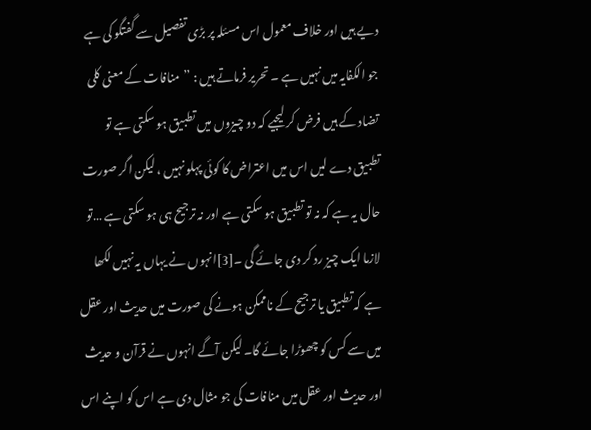دیے ہیں اور خلاف معمول اس مسئلہ پر بڑی تفصیل سے گفتگو کی ہے جو الکفایہ میں نہیں ہے ۔ تحریر فرماتے ہیں : ’’منافات کے معنی کلی تضاد کے ہیں فرض کر لیجیے کہ دو چیزوں میں تطبیق ہو سکتی ہے تو تطبیق دے لیں اس میں اعتراض کا کوئی پہلو نہیں ، لیکن اگر صورت حال یہ ہے کہ نہ تو تطبیق ہو سکتی ہے اور نہ ترجیح ہی ہو سکتی ہے …تو لازما ایک چیز رد کر دی جائے گی ۔[3]انہوں نے یہاں یہ نہیں لکھا ہے کہ تطبیق یا ترجیح کے ناممکن ہونے کی صورت میں حدیث اور عقل میں سے کس کو چھوڑا جائے گا۔ لیکن آگے انہوں نے قرآن و حدیث اور حدیث اور عقل میں منافات کی جو مثال دی ہے اس کو اپنے اس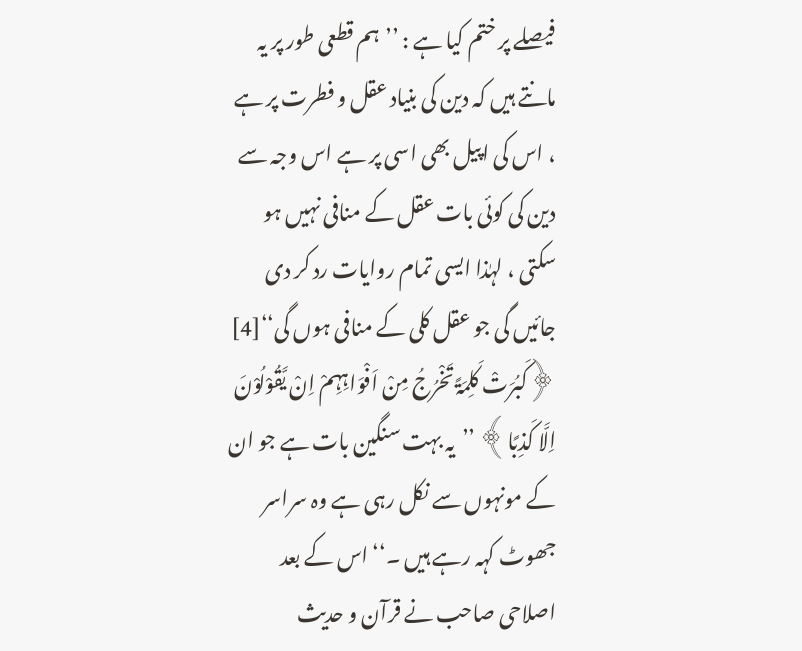فیصلے پر ختم کیا ہے : ’’ہم قطعی طور پر یہ مانتے ہیں کہ دین کی بنیاد عقل و فطرت پر ہے ، اس کی اپیل بھی اسی پر ہے اس وجہ سے دین کی کوئی بات عقل کے منافی نہیں ہو سکتی ، لہٰذا ایسی تمام روایات رد کر دی جائیں گی جو عقل کلی کے منافی ہوں گی‘‘[4] ﴿کَبُرَتْ کَلِمَۃً تَخْرُجُ مِنْ اَفْوَاہِہِمْ اِنْ یَّقُوْلُوْنَ اِلَّا کَذِبًا﴾ ’’یہ بہت سنگین بات ہے جو ان کے مونہوں سے نکل رہی ہے وہ سراسر جھوٹ کہہ رہے ہیں ۔‘‘ اس کے بعد اصلاحی صاحب نے قرآن و حدیث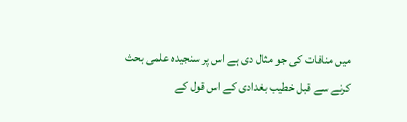میں منافات کی جو مثال دی ہے اس پر سنجیدہ علمی بحث کرنے سے قبل خطیب بغدادی کے اس قول کے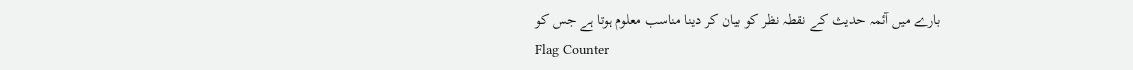بارے میں آئمہ حدیث کے نقطہ نظر کو بیان کر دینا مناسب معلوم ہوتا ہے جس کو
Flag Counter